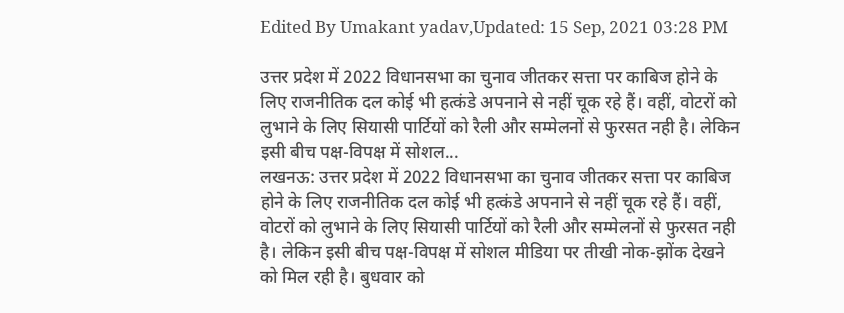Edited By Umakant yadav,Updated: 15 Sep, 2021 03:28 PM

उत्तर प्रदेश में 2022 विधानसभा का चुनाव जीतकर सत्ता पर काबिज होने के लिए राजनीतिक दल कोई भी हत्कंडे अपनाने से नहीं चूक रहे हैं। वहीं, वोटरों को लुभाने के लिए सियासी पार्टियों को रैली और सम्मेलनों से फुरसत नही है। लेकिन इसी बीच पक्ष-विपक्ष में सोशल...
लखनऊ: उत्तर प्रदेश में 2022 विधानसभा का चुनाव जीतकर सत्ता पर काबिज होने के लिए राजनीतिक दल कोई भी हत्कंडे अपनाने से नहीं चूक रहे हैं। वहीं, वोटरों को लुभाने के लिए सियासी पार्टियों को रैली और सम्मेलनों से फुरसत नही है। लेकिन इसी बीच पक्ष-विपक्ष में सोशल मीडिया पर तीखी नोक-झोंक देखने को मिल रही है। बुधवार को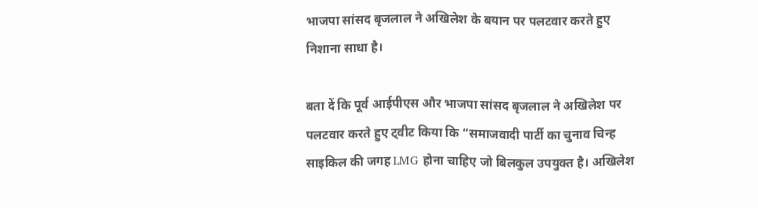भाजपा सांसद बृजलाल ने अखिलेश के बयान पर पलटवार करते हुए निशाना साधा है।

बता दें कि पूर्व आईपीएस और भाजपा सांसद बृजलाल ने अखिलेश पर पलटवार करते हुए ट्वीट किया कि “समाजवादी पार्टी का चुनाव चिन्ह साइकिल की जगह LMG होना चाहिए जो बिलकुल उपयुक्त है। अखिलेश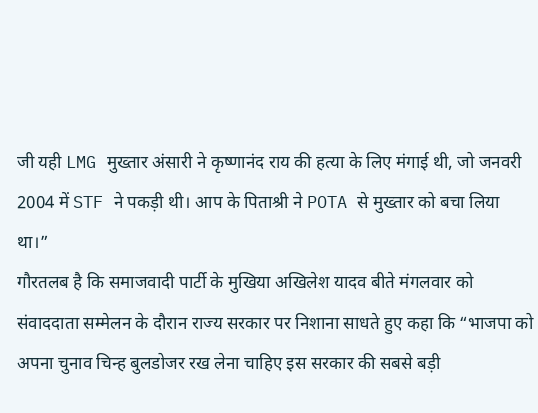जी यही LMG मुख्तार अंसारी ने कृष्णानंद राय की हत्या के लिए मंगाई थी, जो जनवरी 2004 में STF ने पकड़ी थी। आप के पिताश्री ने POTA से मुख्तार को बचा लिया था।”
गौरतलब है कि समाजवादी पार्टी के मुखिया अखिलेश यादव बीते मंगलवार को संवाददाता सम्मेलन के दौरान राज्य सरकार पर निशाना साधते हुए कहा कि “भाजपा को अपना चुनाव चिन्ह बुलडोजर रख लेना चाहिए इस सरकार की सबसे बड़ी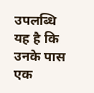उपलब्धि यह है कि उनके पास एक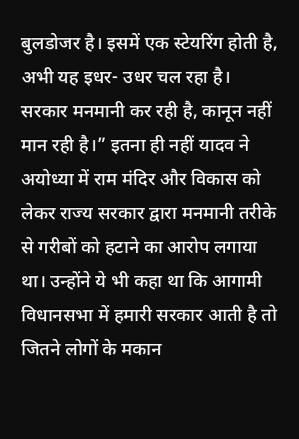बुलडोजर है। इसमें एक स्टेयरिंग होती है, अभी यह इधर- उधर चल रहा है। सरकार मनमानी कर रही है, कानून नहीं मान रही है।” इतना ही नहीं यादव ने अयोध्या में राम मंदिर और विकास को लेकर राज्य सरकार द्वारा मनमानी तरीके से गरीबों को हटाने का आरोप लगाया था। उन्होंने ये भी कहा था कि आगामी विधानसभा में हमारी सरकार आती है तो जितने लोगों के मकान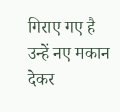गिराए गए है उन्हें नए मकान देकर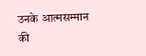उनके आत्मसम्मान की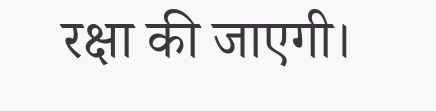रक्षा की जाएगी।